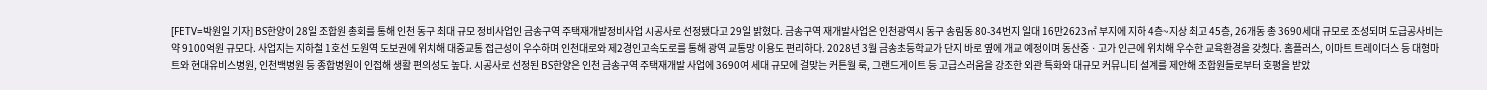[FETV=박원일 기자] BS한양이 28일 조합원 총회를 통해 인천 동구 최대 규모 정비사업인 금송구역 주택재개발정비사업 시공사로 선정됐다고 29일 밝혔다. 금송구역 재개발사업은 인천광역시 동구 송림동 80-34번지 일대 16만2623㎡ 부지에 지하 4층~지상 최고 45층, 26개동 총 3690세대 규모로 조성되며 도급공사비는 약 9100억원 규모다. 사업지는 지하철 1호선 도원역 도보권에 위치해 대중교통 접근성이 우수하며 인천대로와 제2경인고속도로를 통해 광역 교통망 이용도 편리하다. 2028년 3월 금송초등학교가 단지 바로 옆에 개교 예정이며 동산중ㆍ고가 인근에 위치해 우수한 교육환경을 갖췄다. 홈플러스, 이마트 트레이더스 등 대형마트와 현대유비스병원, 인천백병원 등 종합병원이 인접해 생활 편의성도 높다. 시공사로 선정된 BS한양은 인천 금송구역 주택재개발 사업에 3690여 세대 규모에 걸맞는 커튼월 룩, 그랜드게이트 등 고급스러움을 강조한 외관 특화와 대규모 커뮤니티 설계를 제안해 조합원들로부터 호평을 받았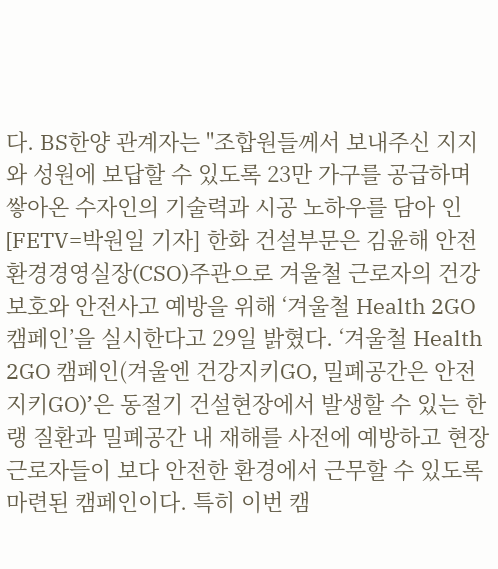다. BS한양 관계자는 "조합원들께서 보내주신 지지와 성원에 보답할 수 있도록 23만 가구를 공급하며 쌓아온 수자인의 기술력과 시공 노하우를 담아 인
[FETV=박원일 기자] 한화 건설부문은 김윤해 안전환경경영실장(CSO)주관으로 겨울철 근로자의 건강보호와 안전사고 예방을 위해 ‘겨울철 Health 2GO 캠페인’을 실시한다고 29일 밝혔다. ‘겨울철 Health 2GO 캠페인(겨울엔 건강지키GO, 밀폐공간은 안전지키GO)’은 동절기 건설현장에서 발생할 수 있는 한랭 질환과 밀폐공간 내 재해를 사전에 예방하고 현장 근로자들이 보다 안전한 환경에서 근무할 수 있도록 마련된 캠페인이다. 특히 이번 캠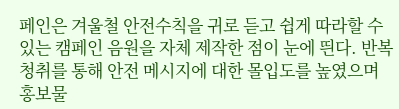페인은 겨울철 안전수칙을 귀로 듣고 쉽게 따라할 수 있는 캠페인 음원을 자체 제작한 점이 눈에 띈다. 반복 청취를 통해 안전 메시지에 대한 몰입도를 높였으며 홍보물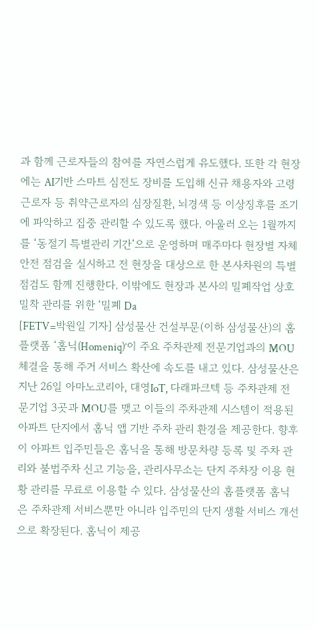과 함께 근로자들의 참여를 자연스럽게 유도했다. 또한 각 현장에는 AI기반 스마트 심전도 장비를 도입해 신규 채용자와 고령 근로자 등 취약근로자의 심장질환, 뇌경색 등 이상징후를 조기에 파악하고 집중 관리할 수 있도록 했다. 아울러 오는 1월까지를 ‘동절기 특별관리 기간’으로 운영하며 매주마다 현장별 자체 안전 점검을 실시하고 전 현장을 대상으로 한 본사차원의 특별 점검도 함께 진행한다. 이밖에도 현장과 본사의 밀폐작업 상호 밀착 관리를 위한 ‘밀폐 Da
[FETV=박원일 기자] 삼성물산 건설부문(이하 삼성물산)의 홈플랫폼 ‘홈닉(Homeniq)’이 주요 주차관제 전문기업과의 MOU 체결을 통해 주거 서비스 확산에 속도를 내고 있다. 삼성물산은 지난 26일 아마노코리아, 대영IoT, 다래파크텍 등 주차관제 전문기업 3곳과 MOU를 맺고 이들의 주차관제 시스템이 적용된 아파트 단지에서 홈닉 앱 기반 주차 관리 환경을 제공한다. 향후 이 아파트 입주민들은 홈닉을 통해 방문차량 등록 및 주차 관리와 불법주차 신고 기능을, 관리사무소는 단지 주차장 이용 현황 관리를 무료로 이용할 수 있다. 삼성물산의 홈플랫폼 홈닉은 주차관제 서비스뿐만 아니라 입주민의 단지 생활 서비스 개선으로 확장된다. 홈닉이 제공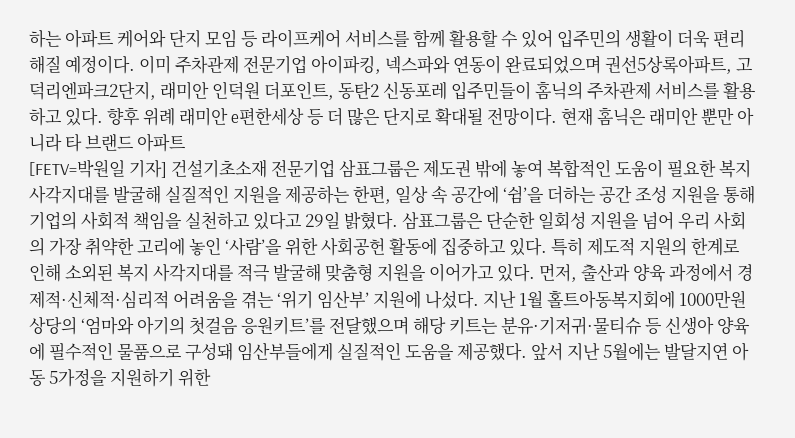하는 아파트 케어와 단지 모임 등 라이프케어 서비스를 함께 활용할 수 있어 입주민의 생활이 더욱 편리해질 예정이다. 이미 주차관제 전문기업 아이파킹, 넥스파와 연동이 완료되었으며 권선5상록아파트, 고덕리엔파크2단지, 래미안 인덕원 더포인트, 동탄2 신동포레 입주민들이 홈닉의 주차관제 서비스를 활용하고 있다. 향후 위례 래미안 e편한세상 등 더 많은 단지로 확대될 전망이다. 현재 홈닉은 래미안 뿐만 아니라 타 브랜드 아파트
[FETV=박원일 기자] 건설기초소재 전문기업 삼표그룹은 제도권 밖에 놓여 복합적인 도움이 필요한 복지 사각지대를 발굴해 실질적인 지원을 제공하는 한편, 일상 속 공간에 ‘쉼’을 더하는 공간 조성 지원을 통해 기업의 사회적 책임을 실천하고 있다고 29일 밝혔다. 삼표그룹은 단순한 일회성 지원을 넘어 우리 사회의 가장 취약한 고리에 놓인 ‘사람’을 위한 사회공헌 활동에 집중하고 있다. 특히 제도적 지원의 한계로 인해 소외된 복지 사각지대를 적극 발굴해 맞춤형 지원을 이어가고 있다. 먼저, 출산과 양육 과정에서 경제적·신체적·심리적 어려움을 겪는 ‘위기 임산부’ 지원에 나섰다. 지난 1월 홀트아동복지회에 1000만원 상당의 ‘엄마와 아기의 첫걸음 응원키트’를 전달했으며 해당 키트는 분유·기저귀·물티슈 등 신생아 양육에 필수적인 물품으로 구성돼 임산부들에게 실질적인 도움을 제공했다. 앞서 지난 5월에는 발달지연 아동 5가정을 지원하기 위한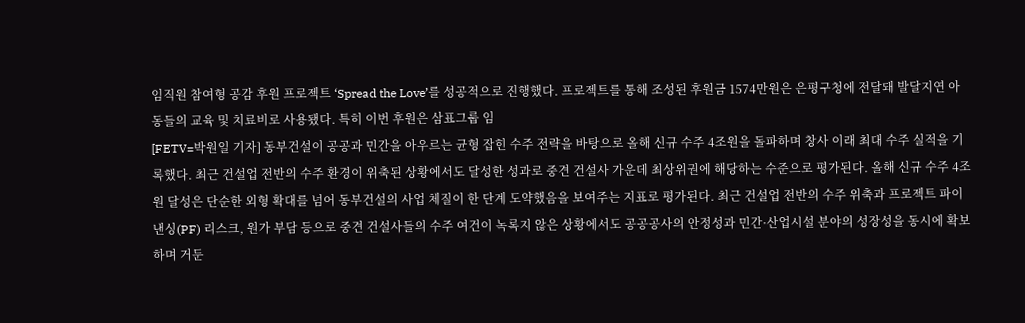임직원 참여형 공감 후원 프로젝트 ‘Spread the Love’를 성공적으로 진행했다. 프로젝트를 통해 조성된 후원금 1574만원은 은평구청에 전달돼 발달지연 아동들의 교육 및 치료비로 사용됐다. 특히 이번 후원은 삼표그룹 임
[FETV=박원일 기자] 동부건설이 공공과 민간을 아우르는 균형 잡힌 수주 전략을 바탕으로 올해 신규 수주 4조원을 돌파하며 창사 이래 최대 수주 실적을 기록했다. 최근 건설업 전반의 수주 환경이 위축된 상황에서도 달성한 성과로 중견 건설사 가운데 최상위권에 해당하는 수준으로 평가된다. 올해 신규 수주 4조원 달성은 단순한 외형 확대를 넘어 동부건설의 사업 체질이 한 단계 도약했음을 보여주는 지표로 평가된다. 최근 건설업 전반의 수주 위축과 프로젝트 파이낸싱(PF) 리스크, 원가 부담 등으로 중견 건설사들의 수주 여건이 녹록지 않은 상황에서도 공공공사의 안정성과 민간·산업시설 분야의 성장성을 동시에 확보하며 거둔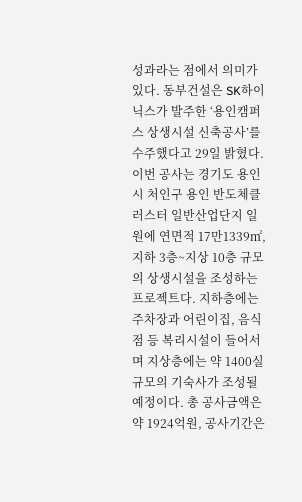성과라는 점에서 의미가 있다. 동부건설은 SK하이닉스가 발주한 ‘용인캠퍼스 상생시설 신축공사’를 수주했다고 29일 밝혔다. 이번 공사는 경기도 용인시 처인구 용인 반도체클러스터 일반산업단지 일원에 연면적 17만1339㎡, 지하 3층~지상 10층 규모의 상생시설을 조성하는 프로젝트다. 지하층에는 주차장과 어린이집, 음식점 등 복리시설이 들어서며 지상층에는 약 1400실 규모의 기숙사가 조성될 예정이다. 총 공사금액은 약 1924억원, 공사기간은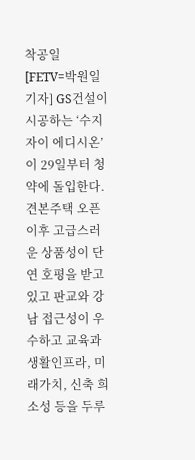착공일
[FETV=박원일 기자] GS건설이 시공하는 ‘수지자이 에디시온’이 29일부터 청약에 돌입한다. 견본주택 오픈 이후 고급스러운 상품성이 단연 호평을 받고 있고 판교와 강남 접근성이 우수하고 교육과 생활인프라, 미래가치, 신축 희소성 등을 두루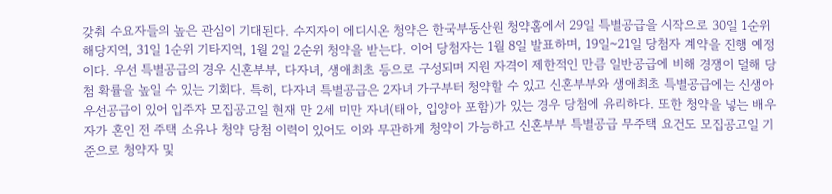갖춰 수요자들의 높은 관심이 기대된다. 수지자이 에디시온 청약은 한국부동산원 청약홈에서 29일 특별공급을 시작으로 30일 1순위 해당지역, 31일 1순위 기타지역, 1월 2일 2순위 청약을 받는다. 이어 당첨자는 1월 8일 발표하며, 19일~21일 당첨자 계약을 진행 예정이다. 우선 특별공급의 경우 신혼부부, 다자녀, 생애최초 등으로 구성되며 지원 자격이 제한적인 만큼 일반공급에 비해 경쟁이 덜해 당첨 확률을 높일 수 있는 기회다. 특히, 다자녀 특별공급은 2자녀 가구부터 청약할 수 있고 신혼부부와 생애최초 특별공급에는 신생아 우선공급이 있어 입주자 모집공고일 현재 만 2세 미만 자녀(태아, 입양아 포함)가 있는 경우 당첨에 유리하다. 또한 청약을 넣는 배우자가 혼인 전 주택 소유나 청약 당첨 이력이 있어도 이와 무관하게 청약이 가능하고 신혼부부 특별공급 무주택 요건도 모집공고일 기준으로 청약자 및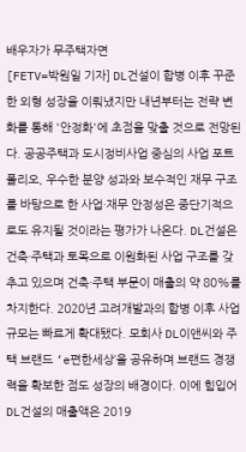배우자가 무주택자면
[FETV=박원일 기자] DL건설이 합병 이후 꾸준한 외형 성장을 이뤄냈지만 내년부터는 전략 변화를 통해 '안정화'에 초점을 맞출 것으로 전망된다. 공공주택과 도시정비사업 중심의 사업 포트폴리오, 우수한 분양 성과와 보수적인 재무 구조를 바탕으로 한 사업·재무 안정성은 중단기적으로도 유지될 것이라는 평가가 나온다. DL건설은 건축·주택과 토목으로 이원화된 사업 구조를 갖추고 있으며 건축·주택 부문이 매출의 약 80%를 차지한다. 2020년 고려개발과의 합병 이후 사업 규모는 빠르게 확대됐다. 모회사 DL이앤씨와 주택 브랜드 ‘e편한세상’을 공유하며 브랜드 경쟁력을 확보한 점도 성장의 배경이다. 이에 힘입어 DL건설의 매출액은 2019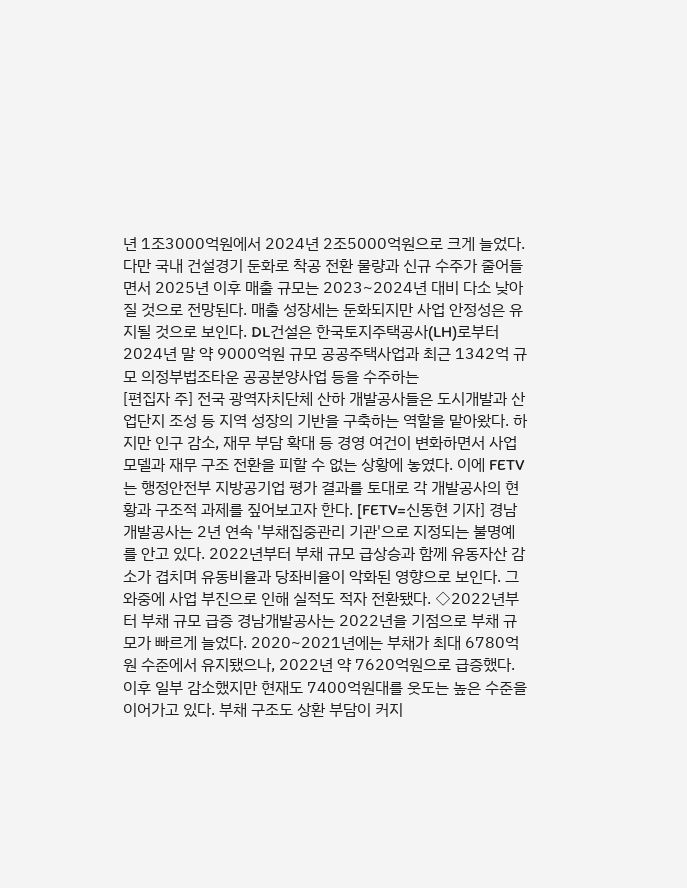년 1조3000억원에서 2024년 2조5000억원으로 크게 늘었다. 다만 국내 건설경기 둔화로 착공 전환 물량과 신규 수주가 줄어들면서 2025년 이후 매출 규모는 2023~2024년 대비 다소 낮아질 것으로 전망된다. 매출 성장세는 둔화되지만 사업 안정성은 유지될 것으로 보인다. DL건설은 한국토지주택공사(LH)로부터 2024년 말 약 9000억원 규모 공공주택사업과 최근 1342억 규모 의정부법조타운 공공분양사업 등을 수주하는
[편집자 주] 전국 광역자치단체 산하 개발공사들은 도시개발과 산업단지 조성 등 지역 성장의 기반을 구축하는 역할을 맡아왔다. 하지만 인구 감소, 재무 부담 확대 등 경영 여건이 변화하면서 사업 모델과 재무 구조 전환을 피할 수 없는 상황에 놓였다. 이에 FETV는 행정안전부 지방공기업 평가 결과를 토대로 각 개발공사의 현황과 구조적 과제를 짚어보고자 한다. [FETV=신동현 기자] 경남개발공사는 2년 연속 '부채집중관리 기관'으로 지정되는 불명예를 안고 있다. 2022년부터 부채 규모 급상승과 함께 유동자산 감소가 겹치며 유동비율과 당좌비율이 악화된 영향으로 보인다. 그 와중에 사업 부진으로 인해 실적도 적자 전환됐다. ◇2022년부터 부채 규모 급증 경남개발공사는 2022년을 기점으로 부채 규모가 빠르게 늘었다. 2020~2021년에는 부채가 최대 6780억원 수준에서 유지됐으나, 2022년 약 7620억원으로 급증했다. 이후 일부 감소했지만 현재도 7400억원대를 웃도는 높은 수준을 이어가고 있다. 부채 구조도 상환 부담이 커지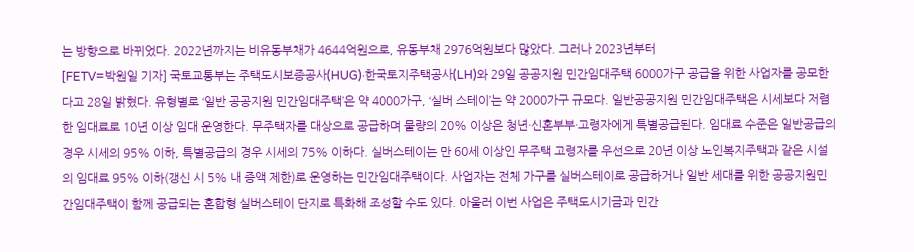는 방향으로 바뀌었다. 2022년까지는 비유동부채가 4644억원으로, 유동부채 2976억원보다 많았다. 그러나 2023년부터
[FETV=박원일 기자] 국토교통부는 주택도시보증공사(HUG)·한국토지주택공사(LH)와 29일 공공지원 민간임대주택 6000가구 공급을 위한 사업자를 공모한다고 28일 밝혔다. 유형별로 ‘일반 공공지원 민간임대주택’은 약 4000가구, ‘실버 스테이’는 약 2000가구 규모다. 일반공공지원 민간임대주택은 시세보다 저렴한 임대료로 10년 이상 임대 운영한다. 무주택자를 대상으로 공급하며 물량의 20% 이상은 청년·신혼부부·고령자에게 특별공급된다. 임대료 수준은 일반공급의 경우 시세의 95% 이하, 특별공급의 경우 시세의 75% 이하다. 실버스테이는 만 60세 이상인 무주택 고령자를 우선으로 20년 이상 노인복지주택과 같은 시설의 임대료 95% 이하(갱신 시 5% 내 증액 제한)로 운영하는 민간임대주택이다. 사업자는 전체 가구를 실버스테이로 공급하거나 일반 세대를 위한 공공지원민간임대주택이 함께 공급되는 혼합형 실버스테이 단지로 특화해 조성할 수도 있다. 아울러 이번 사업은 주택도시기금과 민간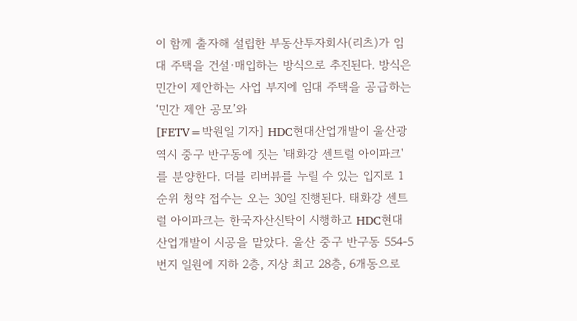이 함께 출자해 설립한 부동산투자회사(리츠)가 임대 주택을 건설·매입하는 방식으로 추진된다. 방식은 민간이 제안하는 사업 부지에 임대 주택을 공급하는 ‘민간 제안 공모’와
[FETV=박원일 기자] HDC현대산업개발이 울산광역시 중구 반구동에 짓는 '태화강 센트럴 아이파크'를 분양한다. 더블 리버뷰를 누릴 수 있는 입지로 1순위 청약 접수는 오는 30일 진행된다. 태화강 센트럴 아이파크는 한국자산신탁이 시행하고 HDC현대산업개발이 시공을 맡았다. 울산 중구 반구동 554-5번지 일원에 지하 2층, 지상 최고 28층, 6개동으로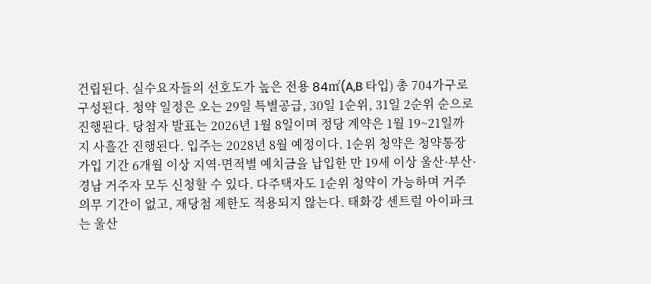건립된다. 실수요자들의 선호도가 높은 전용 84㎡(A,B 타입) 총 704가구로 구성된다. 청약 일정은 오는 29일 특별공급, 30일 1순위, 31일 2순위 순으로 진행된다. 당첨자 발표는 2026년 1월 8일이며 정당 계약은 1월 19~21일까지 사흘간 진행된다. 입주는 2028년 8월 예정이다. 1순위 청약은 청약통장 가입 기간 6개월 이상 지역·면적별 예치금을 납입한 만 19세 이상 울산·부산·경남 거주자 모두 신청할 수 있다. 다주택자도 1순위 청약이 가능하며 거주의무 기간이 없고, 재당첨 제한도 적용되지 않는다. 태화강 센트럴 아이파크는 울산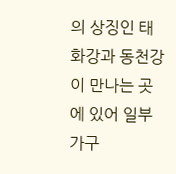의 상징인 태화강과 동천강이 만나는 곳에 있어 일부 가구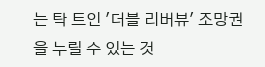는 탁 트인 '더블 리버뷰' 조망권을 누릴 수 있는 것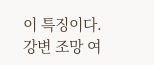이 특징이다. 강변 조망 여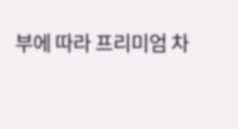부에 따라 프리미엄 차